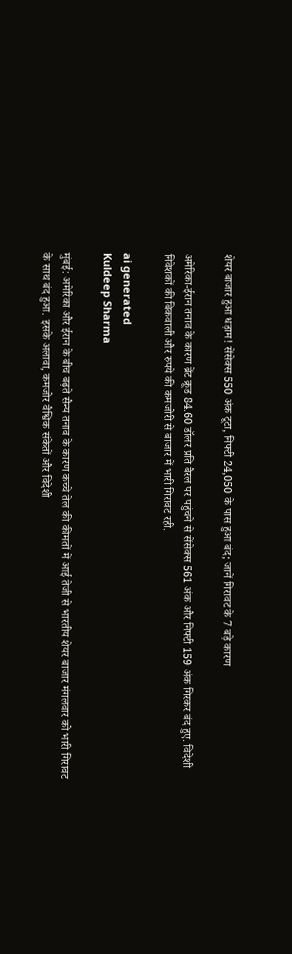शेयर बाजार हुआ धड़ाम! सेंसेक्स 550 अंक टूटा, निफ्टी 24,050 के पास हुआ बंद; जानें गिरावट के 7 बड़े कारण

अमेरिका-ईरान तनाव के कारण ब्रेंट क्रूड 84.60 डॉलर प्रति बैरल पर पहुंचने से सेंसेक्स 561 अंक और निफ्टी 159 अंक गिरकर बंद हुए. विदेशी निवेशकों की बिकवाली और रुपये की कमजोरी से बाजार में भारी गिरावट रही.

ai generated
Kuldeep Sharma

मुंबई: अमेरिका और ईरान के बीच बढ़ते सैन्य तनाव के कारण कच्चे तेल की कीमतों में आई तेजी से भारतीय शेयर बाजार मंगलवार को भारी गिरावट के साथ बंद हुआ. इसके अलावा, कमजोर वैश्विक संकेतों और विदेशी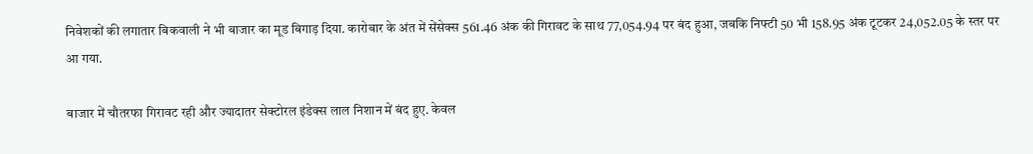निवेशकों की लगातार बिकवाली ने भी बाजार का मूड बिगाड़ दिया. कारोबार के अंत में सेंसेक्स 561.46 अंक की गिरावट के साथ 77,054.94 पर बंद हुआ, जबकि निफ्टी 50 भी 158.95 अंक टूटकर 24,052.05 के स्तर पर आ गया.

बाजार में चौतरफा गिरावट रही और ज्यादातर सेक्टोरल इंडेक्स लाल निशान में बंद हुए. केवल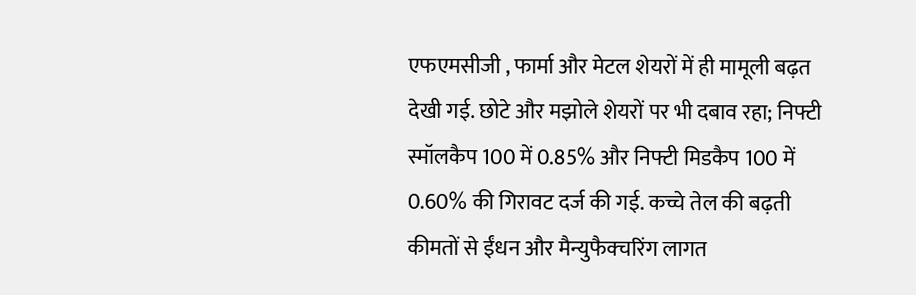एफएमसीजी , फार्मा और मेटल शेयरों में ही मामूली बढ़त देखी गई. छोटे और मझोले शेयरों पर भी दबाव रहा; निफ्टी स्मॉलकैप 100 में 0.85% और निफ्टी मिडकैप 100 में 0.60% की गिरावट दर्ज की गई. कच्चे तेल की बढ़ती कीमतों से ईंधन और मैन्युफैक्चरिंग लागत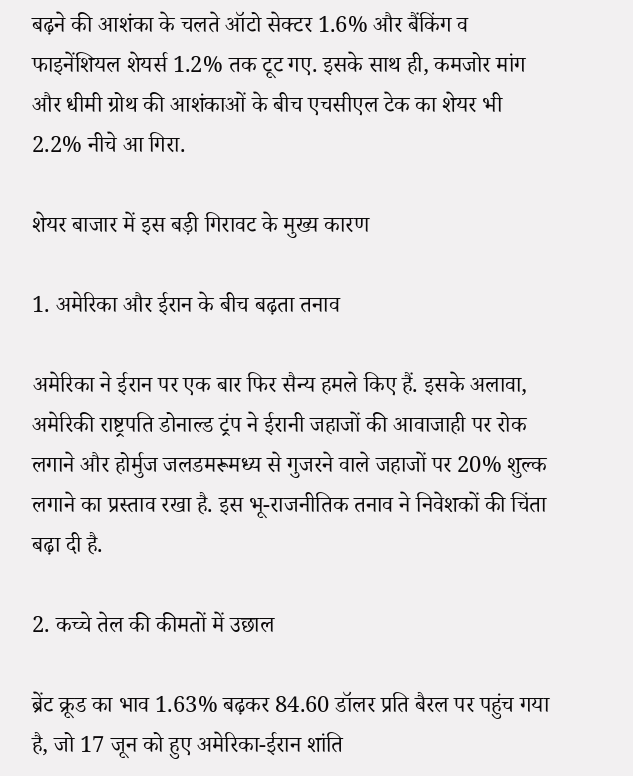बढ़ने की आशंका के चलते ऑटो सेक्टर 1.6% और बैंकिंग व फाइनेंशियल शेयर्स 1.2% तक टूट गए. इसके साथ ही, कमजोर मांग और धीमी ग्रोथ की आशंकाओं के बीच एचसीएल टेक का शेयर भी 2.2% नीचे आ गिरा.

शेयर बाजार में इस बड़ी गिरावट के मुख्य कारण

1. अमेरिका और ईरान के बीच बढ़ता तनाव

अमेरिका ने ईरान पर एक बार फिर सैन्य हमले किए हैं. इसके अलावा, अमेरिकी राष्ट्रपति डोनाल्ड ट्रंप ने ईरानी जहाजों की आवाजाही पर रोक लगाने और होर्मुज जलडमरूमध्य से गुजरने वाले जहाजों पर 20% शुल्क लगाने का प्रस्ताव रखा है. इस भू-राजनीतिक तनाव ने निवेशकों की चिंता बढ़ा दी है.

2. कच्चे तेल की कीमतों में उछाल

ब्रेंट क्रूड का भाव 1.63% बढ़कर 84.60 डॉलर प्रति बैरल पर पहुंच गया है, जो 17 जून को हुए अमेरिका-ईरान शांति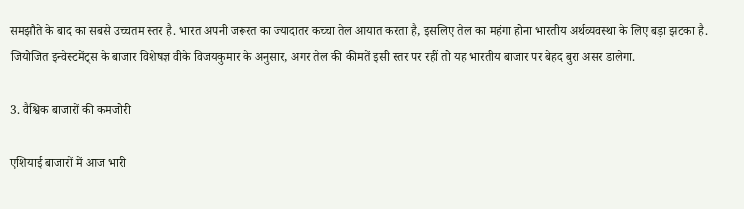समझौते के बाद का सबसे उच्चतम स्तर है. भारत अपनी जरूरत का ज्यादातर कच्चा तेल आयात करता है, इसलिए तेल का महंगा होना भारतीय अर्थव्यवस्था के लिए बड़ा झटका है. जियोजित इन्वेस्टमेंट्स के बाजार विशेषज्ञ वीके विजयकुमार के अनुसार, अगर तेल की कीमतें इसी स्तर पर रहीं तो यह भारतीय बाजार पर बेहद बुरा असर डालेगा.

3. वैश्विक बाजारों की कमजोरी

एशियाई बाजारों में आज भारी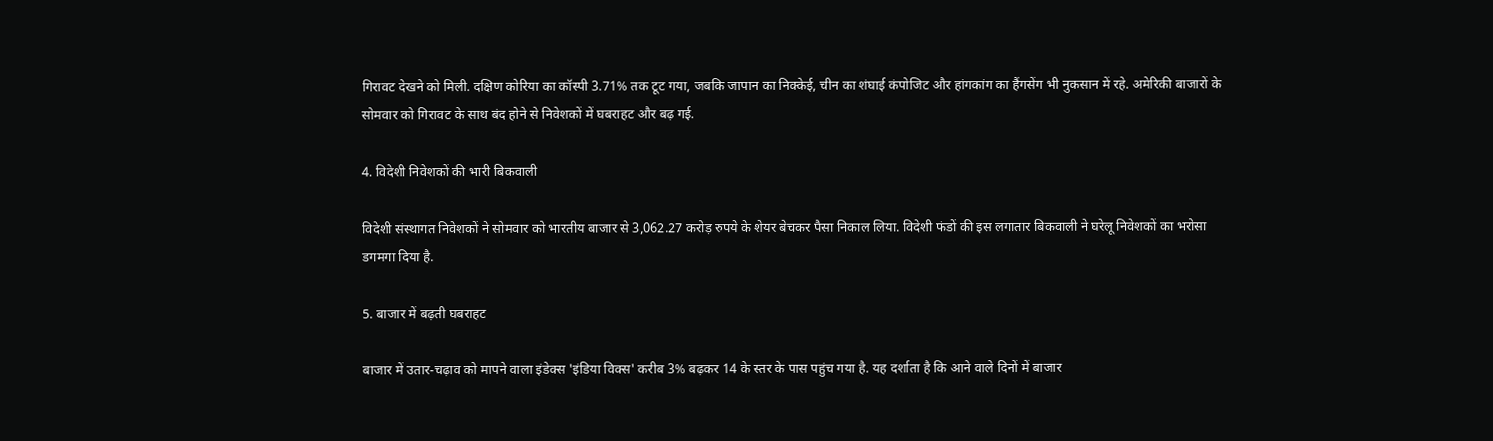गिरावट देखने को मिली. दक्षिण कोरिया का कॉस्पी 3.71% तक टूट गया, जबकि जापान का निक्केई, चीन का शंघाई कंपोजिट और हांगकांग का हैंगसेंग भी नुकसान में रहे. अमेरिकी बाजारों के सोमवार को गिरावट के साथ बंद होने से निवेशकों में घबराहट और बढ़ गई.

4. विदेशी निवेशकों की भारी बिकवाली

विदेशी संस्थागत निवेशकों ने सोमवार को भारतीय बाजार से 3,062.27 करोड़ रुपये के शेयर बेचकर पैसा निकाल लिया. विदेशी फंडों की इस लगातार बिकवाली ने घरेलू निवेशकों का भरोसा डगमगा दिया है.

5. बाजार में बढ़ती घबराहट

बाजार में उतार-चढ़ाव को मापने वाला इंडेक्स 'इंडिया विक्स' करीब 3% बढ़कर 14 के स्तर के पास पहुंच गया है. यह दर्शाता है कि आने वाले दिनों में बाजार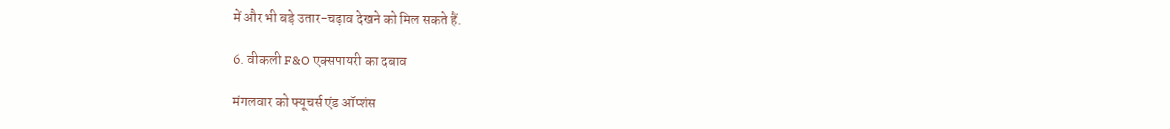में और भी बड़े उतार-चढ़ाव देखने को मिल सकते हैं.

6. वीकली F&O एक्सपायरी का दबाव

मंगलवार को फ्यूचर्स एंड ऑप्शंस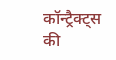कॉन्ट्रैक्ट्स की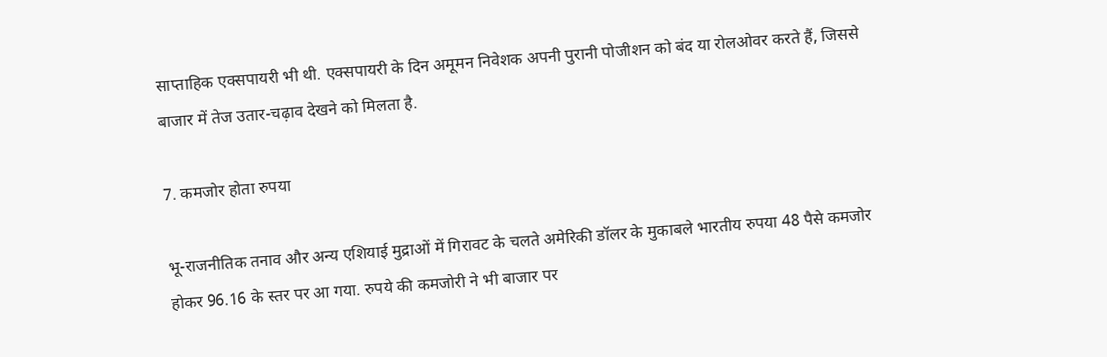साप्ताहिक एक्सपायरी भी थी. एक्सपायरी के दिन अमूमन निवेशक अपनी पुरानी पोजीशन को बंद या रोलओवर करते हैं, जिससे बाजार में तेज उतार-चढ़ाव देखने को मिलता है.

7. कमजोर होता रुपया

भू-राजनीतिक तनाव और अन्य एशियाई मुद्राओं में गिरावट के चलते अमेरिकी डॉलर के मुकाबले भारतीय रुपया 48 पैसे कमजोर होकर 96.16 के स्तर पर आ गया. रुपये की कमजोरी ने भी बाजार पर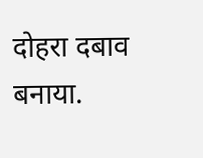दोहरा दबाव बनाया.